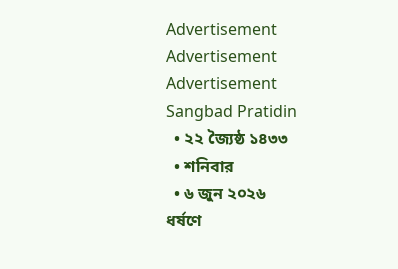Advertisement
Advertisement
Advertisement
Sangbad Pratidin
  • ২২ জ্যৈষ্ঠ ১৪৩৩
  • শনিবার
  • ৬ জুন ২০২৬
ধর্ষণে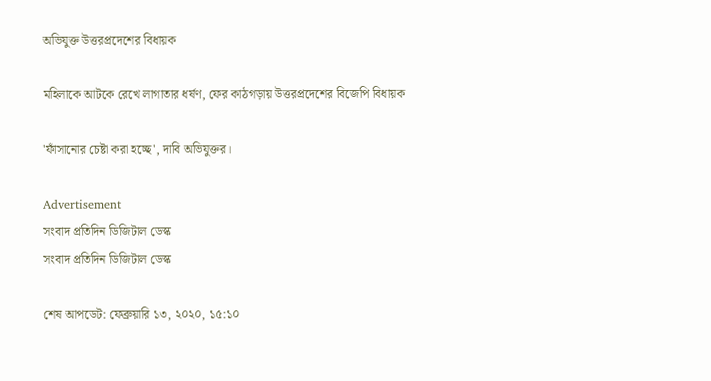অভিযুক্ত উত্তরপ্রদেশের বিধায়ক

মহিলাকে আটকে রেখে লাগাতার ধর্ষণ, ফের কাঠগড়ায় উত্তরপ্রদেশের বিজেপি বিধায়ক

'ফাঁসানোর চেষ্টা করা হচ্ছে', দাবি অভিযুক্তর।

Advertisement
সংবাদ প্রতিদিন ডিজিটাল ডেস্ক
সংবাদ প্রতিদিন ডিজিটাল ডেস্ক

শেষ আপডেট: ফেব্রুয়ারি ১৩, ২০২০, ১৫:১০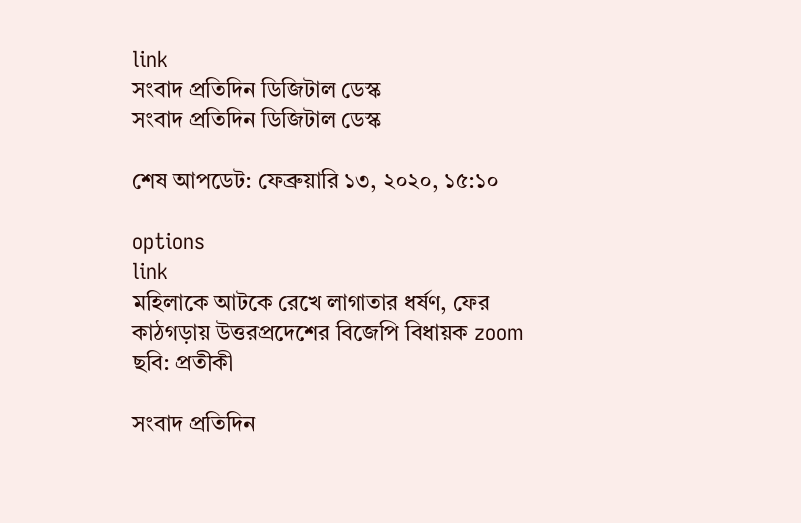link
সংবাদ প্রতিদিন ডিজিটাল ডেস্ক
সংবাদ প্রতিদিন ডিজিটাল ডেস্ক

শেষ আপডেট: ফেব্রুয়ারি ১৩, ২০২০, ১৫:১০

options
link
মহিলাকে আটকে রেখে লাগাতার ধর্ষণ, ফের কাঠগড়ায় উত্তরপ্রদেশের বিজেপি বিধায়ক zoom
ছবি: প্রতীকী

সংবাদ প্রতিদিন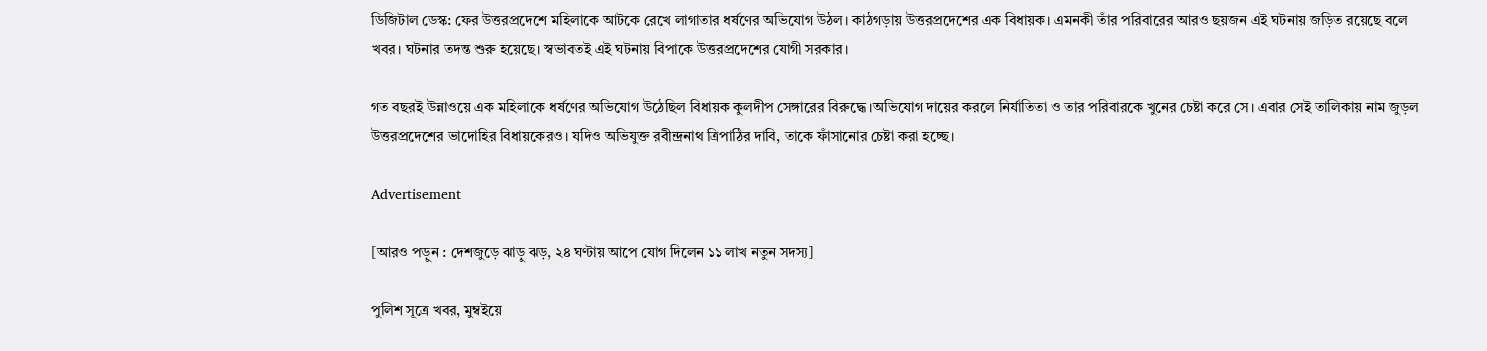ডিজিটাল ডেস্ক: ফের উত্তরপ্রদেশে মহিলাকে আটকে রেখে লাগাতার ধর্ষণের অভিযোগ উঠল। কাঠগড়ায় উত্তরপ্রদেশের এক বিধায়ক। এমনকী তাঁর পরিবারের আরও ছয়জন এই ঘটনায় জড়িত রয়েছে বলে খবর। ঘটনার তদন্ত শুরু হয়েছে। স্বভাবতই এই ঘটনায় বিপাকে উত্তরপ্রদেশের যোগী সরকার।

গত বছরই উন্নাওয়ে এক মহিলাকে ধর্ষণের অভিযোগ উঠেছিল বিধায়ক কুলদীপ সেঙ্গারের বিরুদ্ধে।অভিযোগ দায়ের করলে নির্যাতিতা ও তার পরিবারকে খুনের চেষ্টা করে সে। এবার সেই তালিকায় নাম জুড়ল উত্তরপ্রদেশের ভাদোহির বিধায়কেরও। যদিও অভিযুক্ত রবীন্দ্রনাথ ত্রিপাঠির দাবি, তাকে ফাঁসানোর চেষ্টা করা হচ্ছে।

Advertisement

[আরও পড়ুন : দেশজুড়ে ঝাড়ু ঝড়, ২৪ ঘণ্টায় আপে যোগ দিলেন ১১ লাখ নতুন সদস্য]

পুলিশ সূত্রে খবর, মুম্বইয়ে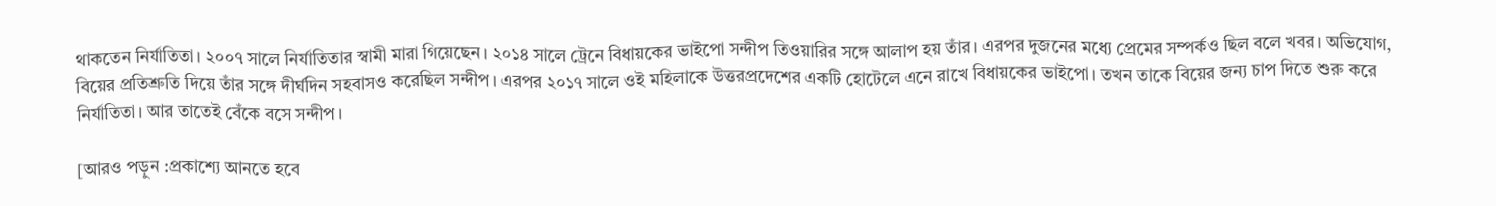থাকতেন নির্যাতিতা। ২০০৭ সালে নির্যাতিতার স্বামী মারা গিয়েছেন। ২০১৪ সালে ট্রেনে বিধায়কের ভাইপো সন্দীপ তিওয়ারির সঙ্গে আলাপ হয় তাঁর। এরপর দুজনের মধ্যে প্রেমের সম্পর্কও ছিল বলে খবর। অভিযোগ, বিয়ের প্রতিশ্রুতি দিয়ে তাঁর সঙ্গে দীর্ঘদিন সহবাসও করেছিল সন্দীপ। এরপর ২০১৭ সালে ওই মহিলাকে উত্তরপ্রদেশের একটি হোটেলে এনে রাখে বিধায়কের ভাইপো। তখন তাকে বিয়ের জন্য চাপ দিতে শুরু করে নির্যাতিতা। আর তাতেই বেঁকে বসে সন্দীপ।

[আরও পড়ুন :প্রকাশ্যে আনতে হবে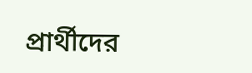প্রার্থীদের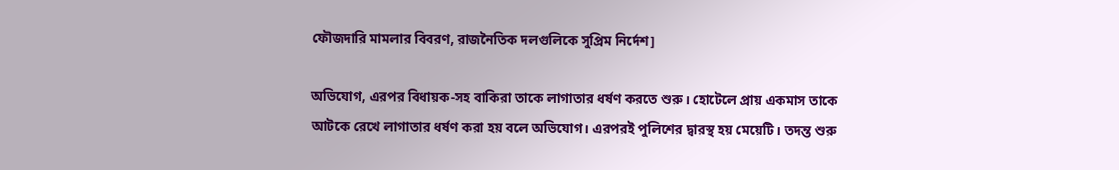ফৌজদারি মামলার বিবরণ, রাজনৈতিক দলগুলিকে সুপ্রিম নির্দেশ]

অভিযোগ, এরপর বিধায়ক-সহ বাকিরা তাকে লাগাতার ধর্ষণ করতে শুরু। হোটেলে প্রায় একমাস তাকে আটকে রেখে লাগাতার ধর্ষণ করা হয় বলে অভিযোগ। এরপরই পুলিশের দ্বারস্থ হয় মেয়েটি। তদন্ত শুরু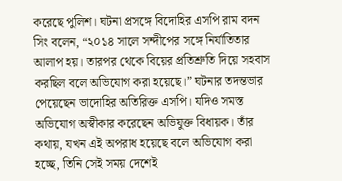করেছে পুলিশ। ঘটনা প্রসঙ্গে বিদোহির এসপি রাম বদন সিং বলেন, “২০১৪ সালে সন্দীপের সঙ্গে নির্যাতিতার আলাপ হয়। তারপর থেকে বিয়ের প্রতিশ্রুতি দিয়ে সহবাস করছিল বলে অভিযোগ করা হয়েছে।” ঘটনার তদন্তভার পেয়েছেন ভাদোহির অতিরিক্ত এসপি। যদিও সমস্ত অভিযোগ অস্বীকার করেছেন অভিযুক্ত বিধায়ক। তাঁর কথায়, যখন এই অপরাধ হয়েছে বলে অভিযোগ করা হচ্ছে, তিনি সেই সময় দেশেই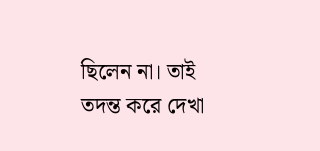ছিলেন না। তাই তদন্ত করে দেখা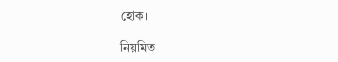হোক।

নিয়মিত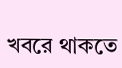খবরে থাকতে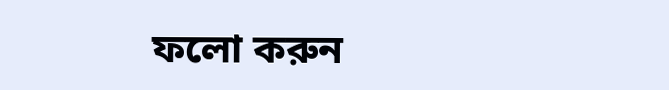ফলো করুন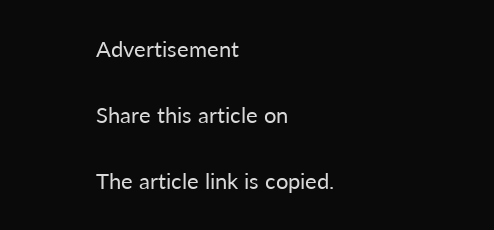Advertisement

Share this article on

The article link is copied.